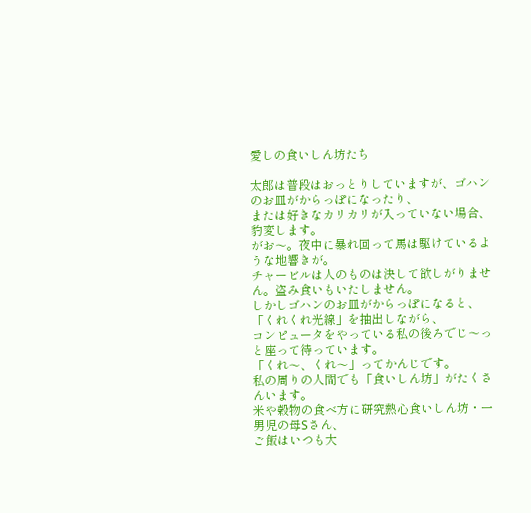愛しの食いしん坊たち

太郎は普段はおっとりしていますが、ゴハンのお皿がからっぽになったり、
または好きなカリカリが入っていない場合、豹変します。
がお〜。夜中に暴れ回って馬は駆けているような地響きが。
チャービルは人のものは決して欲しがりません。盗み食いもいたしません。
しかしゴハンのお皿がからっぽになると、「くれくれ光線」を抽出しながら、
コンピュータをやっている私の後ろでじ〜っと座って待っています。
「くれ〜、くれ〜」ってかんじです。
私の周りの人間でも「食いしん坊」がたくさんいます。
米や穀物の食べ方に研究熱心食いしん坊・一男児の母Sさん、
ご飯はいつも大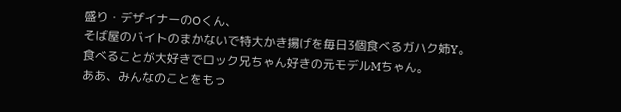盛り・デザイナーのOくん、
そば屋のバイトのまかないで特大かき揚げを毎日3個食べるガハク姉Y。
食べることが大好きでロック兄ちゃん好きの元モデルMちゃん。
ああ、みんなのことをもっ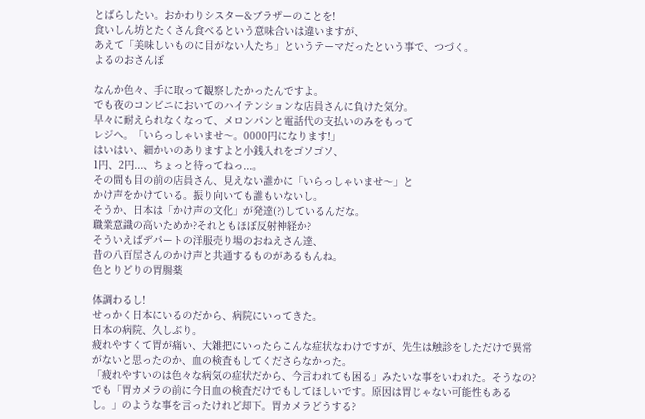とばらしたい。おかわりシスター&ブラザーのことを!
食いしん坊とたくさん食べるという意味合いは違いますが、
あえて「美味しいものに目がない人たち」というテーマだったという事で、つづく。
よるのおさんぽ

なんか色々、手に取って観察したかったんですよ。
でも夜のコンビニにおいてのハイテンションな店員さんに負けた気分。
早々に耐えられなくなって、メロンパンと電話代の支払いのみをもって
レジへ。「いらっしゃいませ〜。0000円になります!」
はいはい、細かいのありますよと小銭入れをゴソゴソ、
1円、2円...、ちょっと待ってねっ...。
その間も目の前の店員さん、見えない誰かに「いらっしゃいませ〜」と
かけ声をかけている。振り向いても誰もいないし。
そうか、日本は「かけ声の文化」が発達(?)しているんだな。
職業意識の高いためか?それともほぼ反射神経か?
そういえばデパートの洋服売り場のおねえさん達、
昔の八百屋さんのかけ声と共通するものがあるもんね。
色とりどりの胃腸薬

体調わるし!
せっかく日本にいるのだから、病院にいってきた。
日本の病院、久しぶり。
疲れやすくて胃が痛い、大雑把にいったらこんな症状なわけですが、先生は触診をしただけで異常がないと思ったのか、血の検査もしてくださらなかった。
「疲れやすいのは色々な病気の症状だから、今言われても困る」みたいな事をいわれた。そうなの?
でも「胃カメラの前に今日血の検査だけでもしてほしいです。原因は胃じゃない可能性もあるし。」のような事を言ったけれど却下。胃カメラどうする?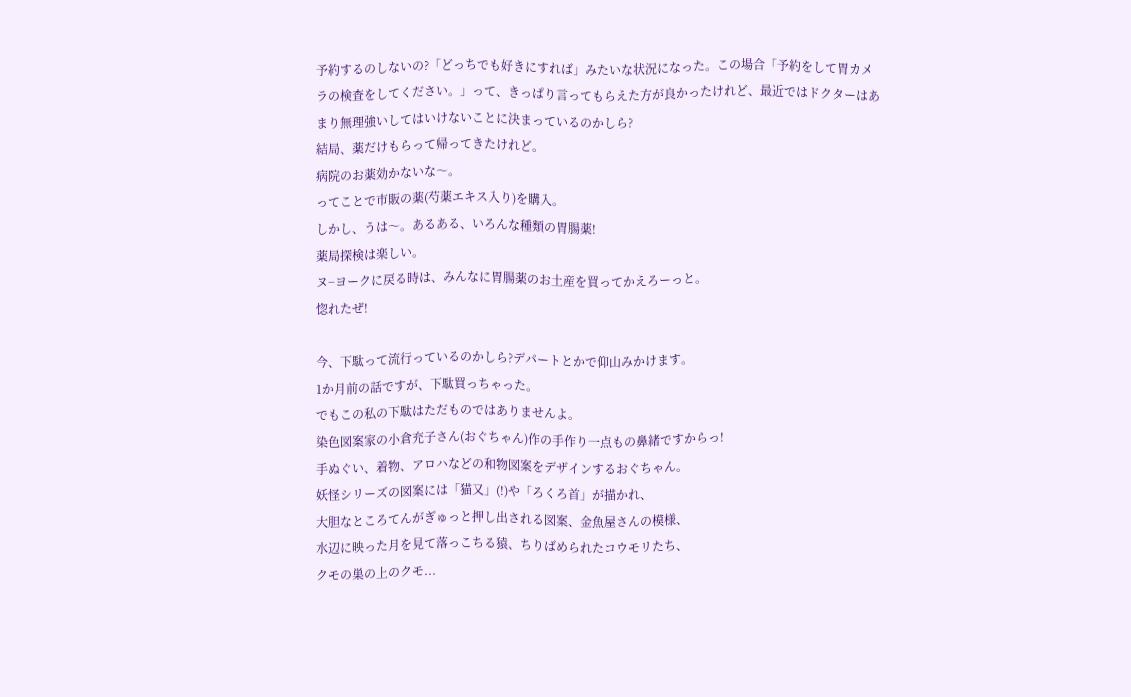予約するのしないの?「どっちでも好きにすれば」みたいな状況になった。この場合「予約をして胃カメラの検査をしてください。」って、きっぱり言ってもらえた方が良かったけれど、最近ではドクターはあまり無理強いしてはいけないことに決まっているのかしら?
結局、薬だけもらって帰ってきたけれど。
病院のお薬効かないな〜。
ってことで市販の薬(芍薬エキス入り)を購入。
しかし、うは〜。あるある、いろんな種類の胃腸薬!
薬局探検は楽しい。
ヌ−ヨークに戻る時は、みんなに胃腸薬のお土産を買ってかえろーっと。
惚れたぜ!

今、下駄って流行っているのかしら?デパートとかで仰山みかけます。
1か月前の話ですが、下駄買っちゃった。
でもこの私の下駄はただものではありませんよ。
染色図案家の小倉充子さん(おぐちゃん)作の手作り一点もの鼻緒ですからっ!
手ぬぐい、着物、アロハなどの和物図案をデザインするおぐちゃん。
妖怪シリーズの図案には「猫又」(!)や「ろくろ首」が描かれ、
大胆なところてんがぎゅっと押し出される図案、金魚屋さんの模様、
水辺に映った月を見て落っこちる猿、ちりばめられたコウモリたち、
クモの巣の上のクモ...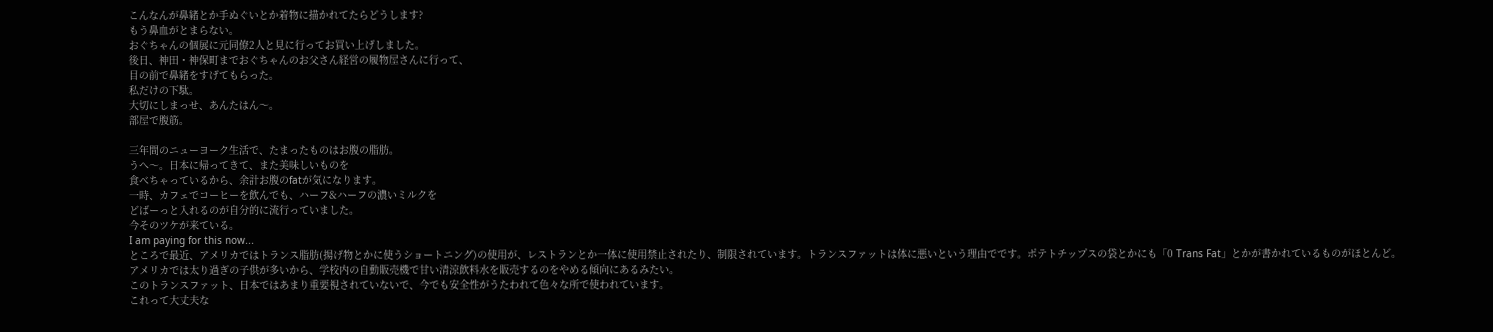こんなんが鼻緒とか手ぬぐいとか着物に描かれてたらどうします?
もう鼻血がとまらない。
おぐちゃんの個展に元同僚2人と見に行ってお買い上げしました。
後日、神田・神保町までおぐちゃんのお父さん経営の履物屋さんに行って、
目の前で鼻緒をすげてもらった。
私だけの下駄。
大切にしまっせ、あんたはん〜。
部屋で腹筋。

三年間のニューヨーク生活で、たまったものはお腹の脂肪。
うへ〜。日本に帰ってきて、また美味しいものを
食べちゃっているから、余計お腹のfatが気になります。
一時、カフェでコーヒーを飲んでも、ハーフ&ハーフの濃いミルクを
どばーっと入れるのが自分的に流行っていました。
今そのツケが来ている。
I am paying for this now...
ところで最近、アメリカではトランス脂肪(揚げ物とかに使うショートニング)の使用が、レストランとか一体に使用禁止されたり、制限されています。トランスファットは体に悪いという理由でです。ポテトチップスの袋とかにも「0 Trans Fat」とかが書かれているものがほとんど。
アメリカでは太り過ぎの子供が多いから、学校内の自動販売機で甘い清涼飲料水を販売するのをやめる傾向にあるみたい。
このトランスファット、日本ではあまり重要視されていないで、今でも安全性がうたわれて色々な所で使われています。
これって大丈夫な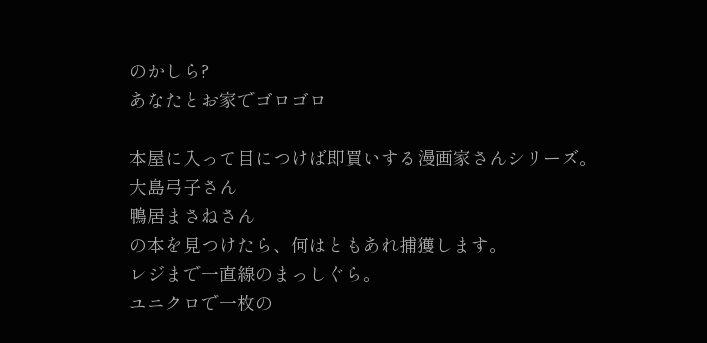のかしら?
あなたとお家でゴロゴロ

本屋に入って目につけば即買いする漫画家さんシリーズ。
大島弓子さん
鴨居まさねさん
の本を見つけたら、何はともあれ捕獲します。
レジまで一直線のまっしぐら。
ユニクロで一枚の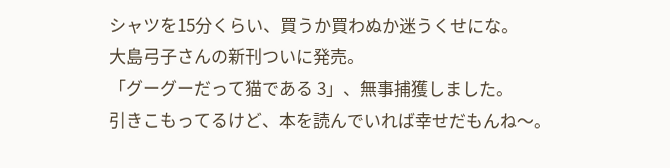シャツを15分くらい、買うか買わぬか迷うくせにな。
大島弓子さんの新刊ついに発売。
「グーグーだって猫である 3」、無事捕獲しました。
引きこもってるけど、本を読んでいれば幸せだもんね〜。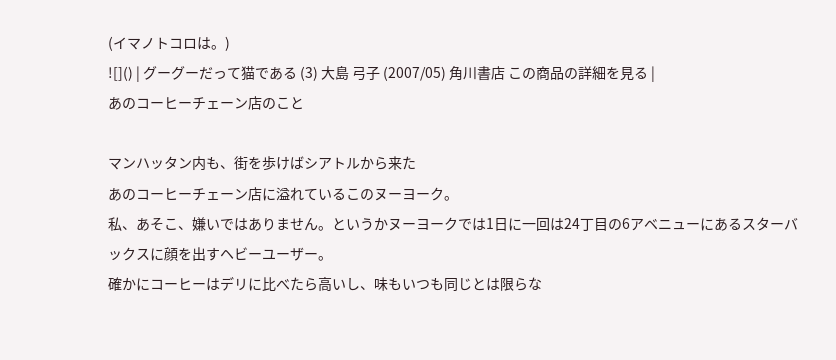(イマノトコロは。)
![]() | グーグーだって猫である (3) 大島 弓子 (2007/05) 角川書店 この商品の詳細を見る |
あのコーヒーチェーン店のこと

マンハッタン内も、街を歩けばシアトルから来た
あのコーヒーチェーン店に溢れているこのヌーヨーク。
私、あそこ、嫌いではありません。というかヌーヨークでは1日に一回は24丁目の6アベニューにあるスターバックスに顔を出すヘビーユーザー。
確かにコーヒーはデリに比べたら高いし、味もいつも同じとは限らな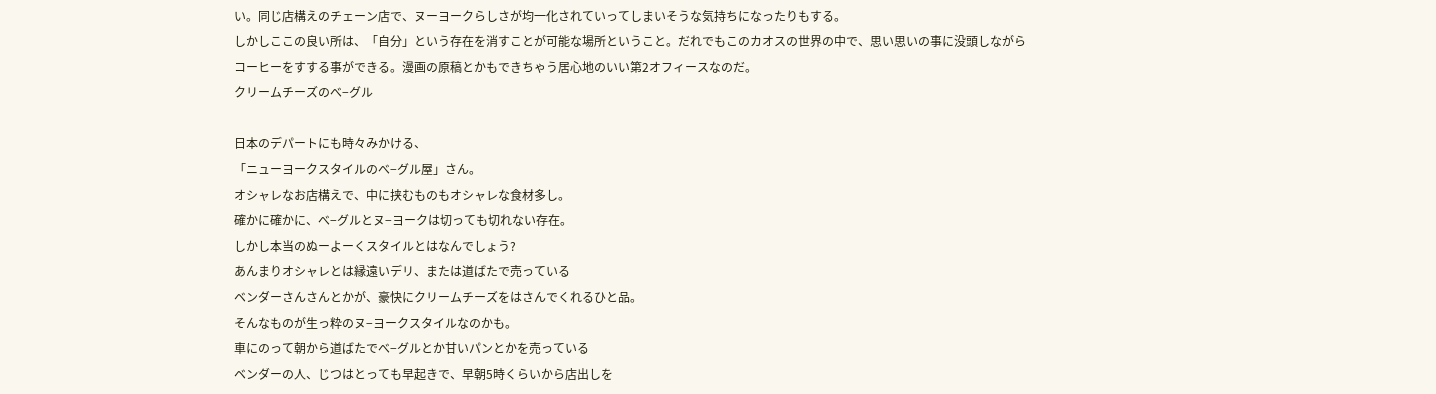い。同じ店構えのチェーン店で、ヌーヨークらしさが均一化されていってしまいそうな気持ちになったりもする。
しかしここの良い所は、「自分」という存在を消すことが可能な場所ということ。だれでもこのカオスの世界の中で、思い思いの事に没頭しながらコーヒーをすする事ができる。漫画の原稿とかもできちゃう居心地のいい第2オフィースなのだ。
クリームチーズのべ−グル

日本のデパートにも時々みかける、
「ニューヨークスタイルのべ−グル屋」さん。
オシャレなお店構えで、中に挟むものもオシャレな食材多し。
確かに確かに、べ−グルとヌ−ヨークは切っても切れない存在。
しかし本当のぬーよーくスタイルとはなんでしょう?
あんまりオシャレとは縁遠いデリ、または道ばたで売っている
ベンダーさんさんとかが、豪快にクリームチーズをはさんでくれるひと品。
そんなものが生っ粋のヌ−ヨークスタイルなのかも。
車にのって朝から道ばたでべ−グルとか甘いパンとかを売っている
ベンダーの人、じつはとっても早起きで、早朝5時くらいから店出しを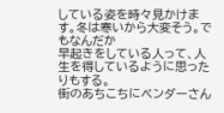している姿を時々見かけます。冬は寒いから大変そう。でもなんだか
早起きをしている人って、人生を得しているように思ったりもする。
街のあちこちにベンダーさん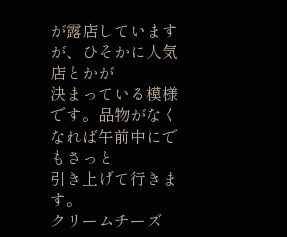が露店していますが、ひそかに人気店とかが
決まっている模様です。品物がなくなれば午前中にでもさっと
引き上げて行きます。
クリームチーズ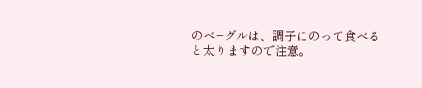のべ−グルは、調子にのって食べると太りますので注意。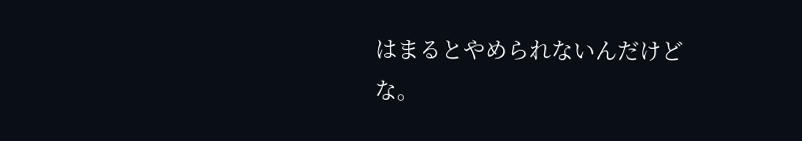はまるとやめられないんだけどな。